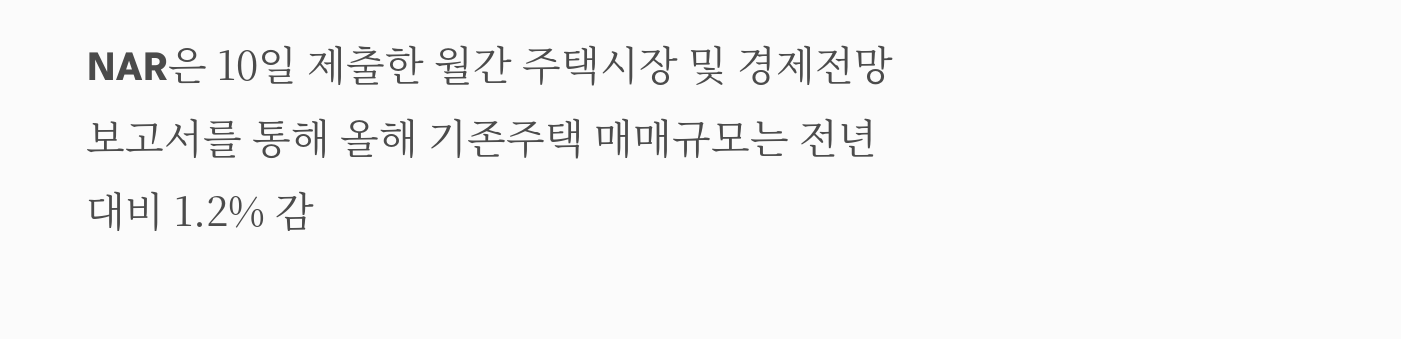NAR은 10일 제출한 월간 주택시장 및 경제전망 보고서를 통해 올해 기존주택 매매규모는 전년대비 1.2% 감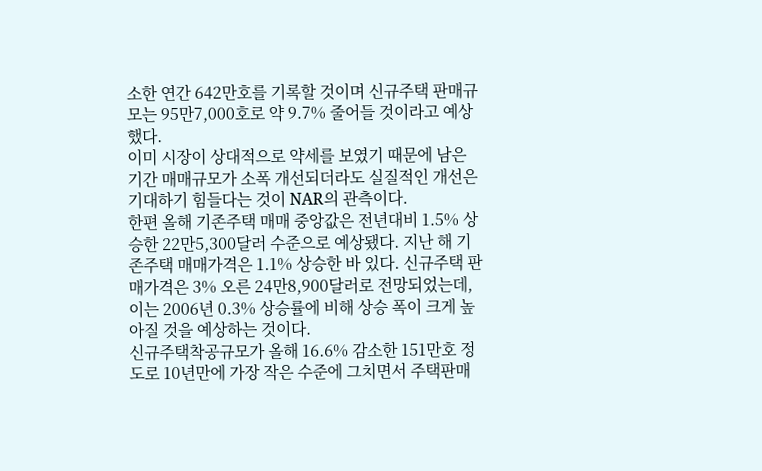소한 연간 642만호를 기록할 것이며 신규주택 판매규모는 95만7,000호로 약 9.7% 줄어들 것이라고 예상했다.
이미 시장이 상대적으로 약세를 보였기 때문에 남은 기간 매매규모가 소폭 개선되더라도 실질적인 개선은 기대하기 힘들다는 것이 NAR의 관측이다.
한편 올해 기존주택 매매 중앙값은 전년대비 1.5% 상승한 22만5,300달러 수준으로 예상됐다. 지난 해 기존주택 매매가격은 1.1% 상승한 바 있다. 신규주택 판매가격은 3% 오른 24만8,900달러로 전망되었는데, 이는 2006년 0.3% 상승률에 비해 상승 폭이 크게 높아질 것을 예상하는 것이다.
신규주택착공규모가 올해 16.6% 감소한 151만호 정도로 10년만에 가장 작은 수준에 그치면서 주택판매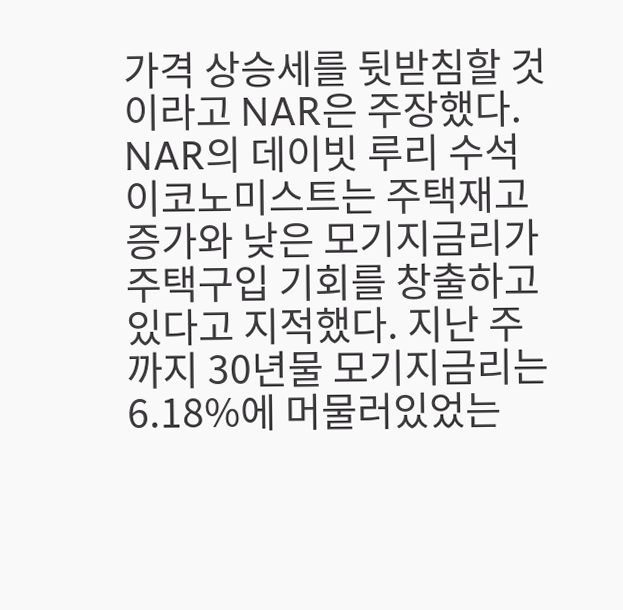가격 상승세를 뒷받침할 것이라고 NAR은 주장했다.
NAR의 데이빗 루리 수석이코노미스트는 주택재고 증가와 낮은 모기지금리가 주택구입 기회를 창출하고 있다고 지적했다. 지난 주까지 30년물 모기지금리는 6.18%에 머물러있었는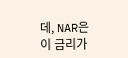데, NAR은 이 금리가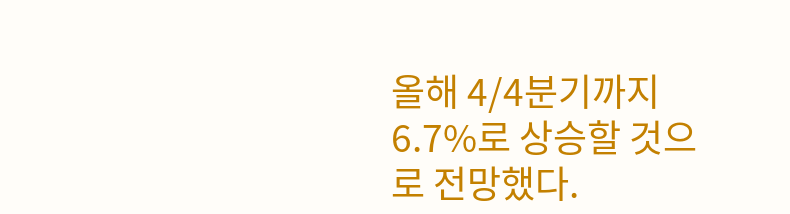올해 4/4분기까지 6.7%로 상승할 것으로 전망했다.